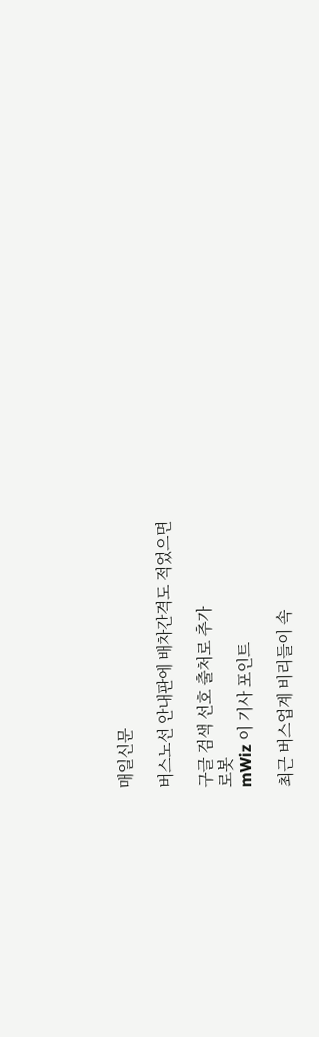매일신문

버스노선 안내판에 배차간격도 적었으면

구글 검색 선호 출처로 추가
로봇
mWiz 이 기사 포인트

최근 버스업계 비리들이 속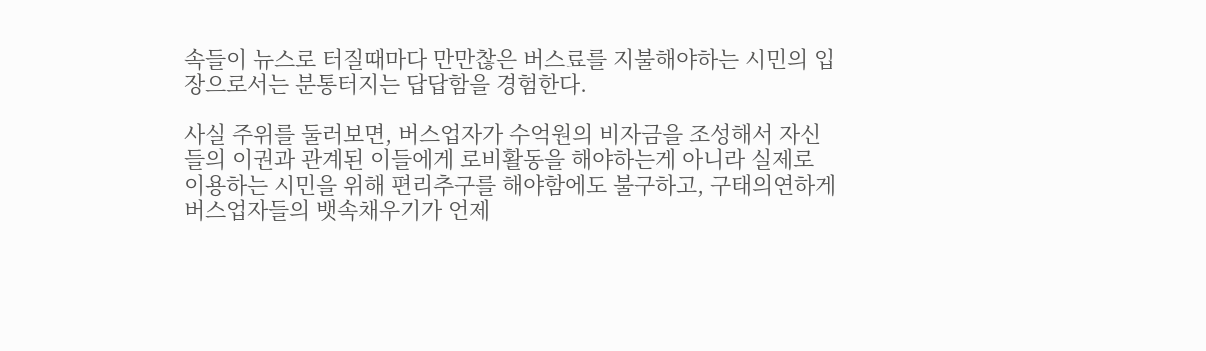속들이 뉴스로 터질때마다 만만찮은 버스료를 지불해야하는 시민의 입장으로서는 분통터지는 답답함을 경험한다.

사실 주위를 둘러보면, 버스업자가 수억원의 비자금을 조성해서 자신들의 이권과 관계된 이들에게 로비활동을 해야하는게 아니라 실제로 이용하는 시민을 위해 편리추구를 해야함에도 불구하고, 구태의연하게 버스업자들의 뱃속채우기가 언제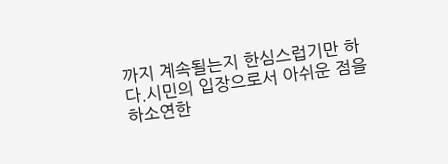까지 계속될는지 한심스럽기만 하다.시민의 입장으로서 아쉬운 점을 하소연한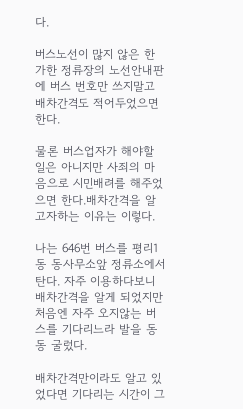다.

버스노선이 많지 않은 한가한 정류장의 노선안내판에 버스 번호만 쓰지말고 배차간격도 적어두었으면 한다.

물론 버스업자가 해야할 일은 아니지만 사죄의 마음으로 시민배려를 해주었으면 한다.배차간격을 알고자하는 이유는 이렇다.

나는 646번 버스를 평리1동 동사무소앞 정류소에서 탄다. 자주 이용하다보니 배차간격을 알게 되었지만 처음엔 자주 오지않는 버스를 기다리느라 발을 동동 굴렀다.

배차간격만이라도 알고 있었다면 기다리는 시간이 그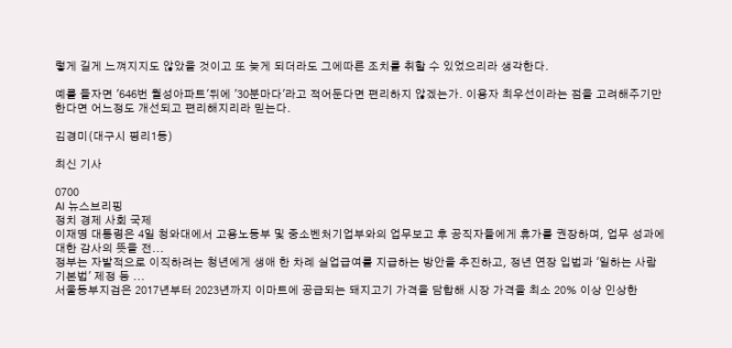렇게 길게 느껴지지도 않았을 것이고 또 늦게 되더라도 그에따른 조치를 취할 수 있었으리라 생각한다.

예를 들자면 '646번 월성아파트'뒤에 '30분마다'라고 적어둔다면 편리하지 않겠는가. 이용자 최우선이라는 점을 고려해주기만 한다면 어느정도 개선되고 편리해지리라 믿는다.

김경미(대구시 평리1동)

최신 기사

0700
AI 뉴스브리핑
정치 경제 사회 국제
이재명 대통령은 4일 청와대에서 고용노동부 및 중소벤처기업부와의 업무보고 후 공직자들에게 휴가를 권장하며, 업무 성과에 대한 감사의 뜻을 전...
정부는 자발적으로 이직하려는 청년에게 생애 한 차례 실업급여를 지급하는 방안을 추진하고, 정년 연장 입법과 '일하는 사람 기본법' 제정 등 ...
서울동부지검은 2017년부터 2023년까지 이마트에 공급되는 돼지고기 가격을 담합해 시장 가격을 최소 20% 이상 인상한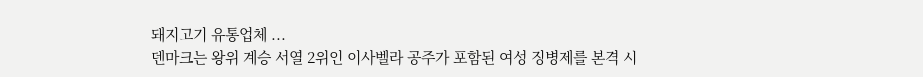돼지고기 유통업체 ...
덴마크는 왕위 계승 서열 2위인 이사벨라 공주가 포함된 여성 징병제를 본격 시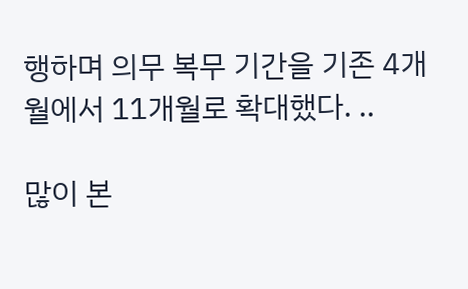행하며 의무 복무 기간을 기존 4개월에서 11개월로 확대했다. ..

많이 본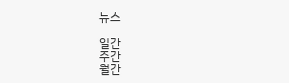뉴스

일간
주간
월간